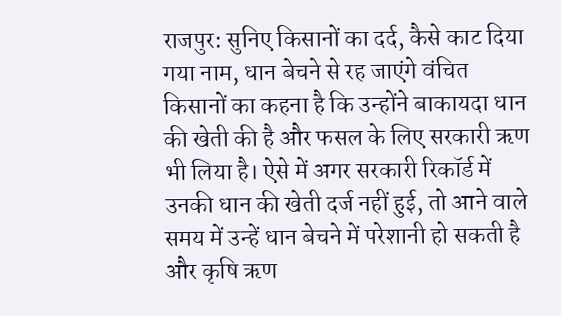राजपुर: सुनिए किसानों का दर्द, कैसे काट दिया गया नाम, धान बेचने से रह जाएंगे वंचित
किसानों का कहना है कि उन्होंने बाकायदा धान की खेती की है और फसल के लिए सरकारी ऋण भी लिया है। ऐसे में अगर सरकारी रिकॉर्ड में उनकी धान की खेती दर्ज नहीं हुई, तो आने वाले समय में उन्हें धान बेचने में परेशानी हो सकती है और कृषि ऋण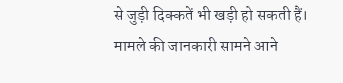से जुड़ी दिक्कतें भी खड़ी हो सकती हैं। मामले की जानकारी सामने आने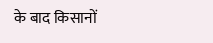के बाद किसानों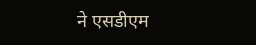ने एसडीएम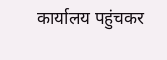कार्यालय पहुंचकर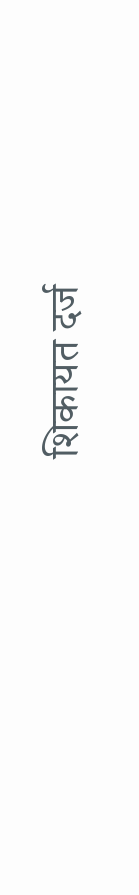शिकायत दर्ज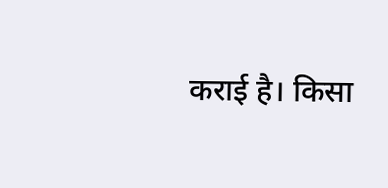कराई है। किसा